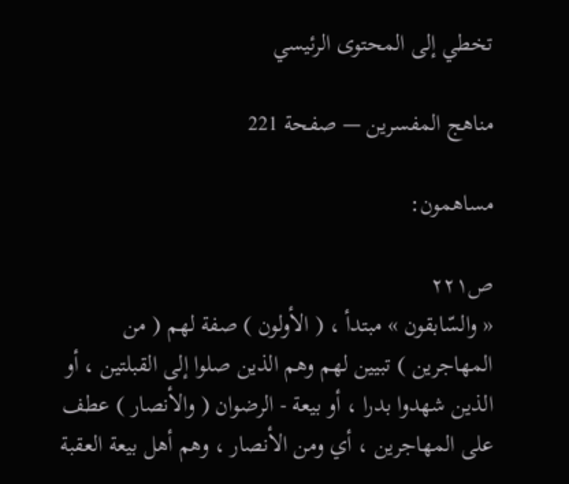تخطي إلى المحتوى الرئيسي

مناهج المفسرين — صفحة 221

مساهمون:

ص٢٢١
« والسّابقون » مبتدأ ، ( الأولون ) صفة لهم ( من المهاجرين ) تبيين لهم وهم الذين صلوا إلى القبلتين ، أو الذين شهدوا بدرا ، أو بيعة - الرضوان ( والأنصار ) عطف على المهاجرين ، أي ومن الأنصار ، وهم أهل بيعة العقبة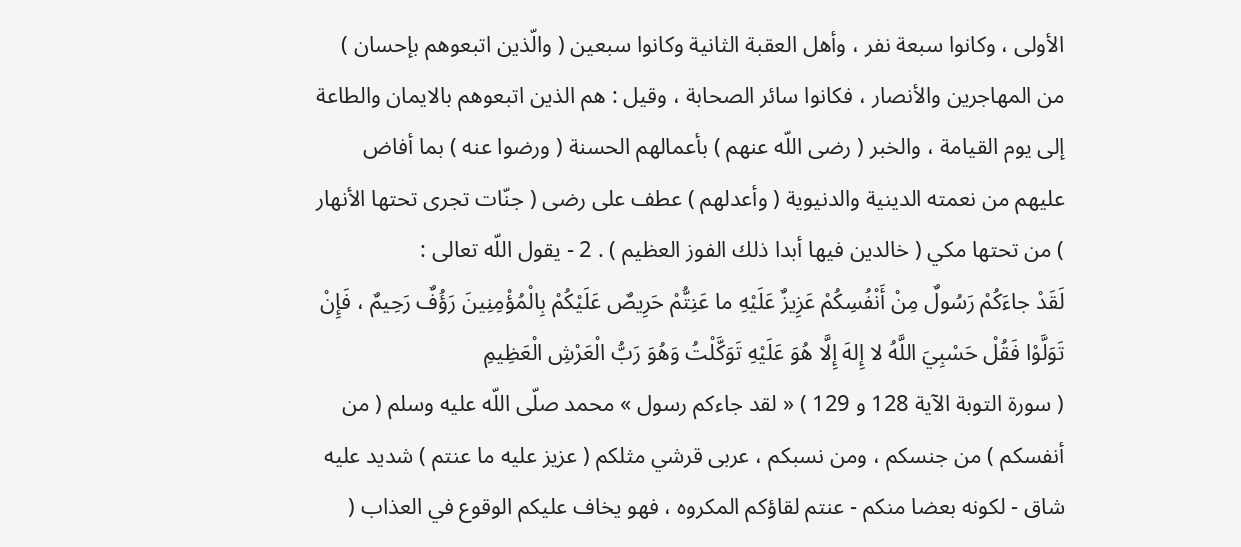الأولى ، وكانوا سبعة نفر ، وأهل العقبة الثانية وكانوا سبعين ( والّذين اتبعوهم بإحسان ) من المهاجرين والأنصار ، فكانوا سائر الصحابة ، وقيل : هم الذين اتبعوهم بالايمان والطاعة إلى يوم القيامة ، والخبر ( رضى اللّه عنهم ) بأعمالهم الحسنة ( ورضوا عنه ) بما أفاض عليهم من نعمته الدينية والدنيوية ( وأعدلهم ) عطف على رضى ( جنّات تجرى تحتها الأنهار ) من تحتها مكي ( خالدين فيها أبدا ذلك الفوز العظيم ) . 2 - يقول اللّه تعالى :
لَقَدْ جاءَكُمْ رَسُولٌ مِنْ أَنْفُسِكُمْ عَزِيزٌ عَلَيْهِ ما عَنِتُّمْ حَرِيصٌ عَلَيْكُمْ بِالْمُؤْمِنِينَ رَؤُفٌ رَحِيمٌ ، فَإِنْ تَوَلَّوْا فَقُلْ حَسْبِيَ اللَّهُ لا إِلهَ إِلَّا هُوَ عَلَيْهِ تَوَكَّلْتُ وَهُوَ رَبُّ الْعَرْشِ الْعَظِيمِ
( سورة التوبة الآية 128 و 129 ) « لقد جاءكم رسول » محمد صلّى اللّه عليه وسلم ( من أنفسكم ) من جنسكم ، ومن نسبكم ، عربى قرشي مثلكم ( عزيز عليه ما عنتم ) شديد عليه شاق - لكونه بعضا منكم - عنتم لقاؤكم المكروه ، فهو يخاف عليكم الوقوع في العذاب (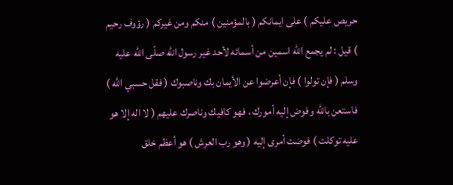حريص عليكم ) على ايمانكم ( بالمؤمنين ) منكم ومن غيركم ( رؤوف رحيم ) قيل : لم يجمع اللّه اسمين من أسمائه لأحد غير رسول اللّه صلّى اللّه عليه وسلم ( فإن تولوا ) فإن أعرضوا عن الأيمان بك وناصبوك ( فقل حسبي اللّه ) فاستعن باللّه وفوض إليه أمورك ، فهو كافيك وناصرك عليهم ( لا اله إلا هو عليه توكلت ) فوضت أمرى إليه ( وهو رب العرش ) هو أعظم خلق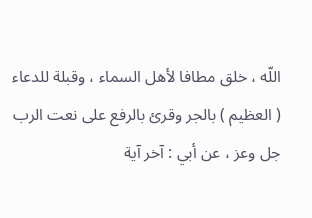اللّه ، خلق مطافا لأهل السماء ، وقبلة للدعاء ( العظيم ) بالجر وقرئ بالرفع على نعت الرب جل وعز ، عن أبي : آخر آية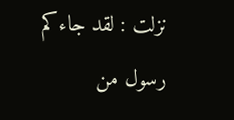نزلت : لقد جاءكم رسول من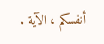أنفسكم ، الآية .